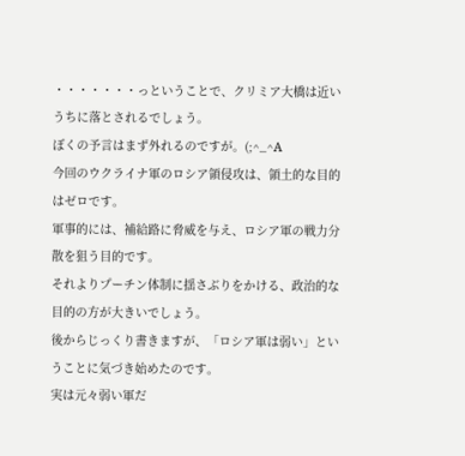・・・・・・・っということで、クリミア大橋は近いうちに落とされるでしょう。
ぼくの予言はまず外れるのですが。(;^_^A
今回のウクライナ軍のロシア領侵攻は、領土的な目的はゼロです。
軍事的には、補給路に脅威を与え、ロシア軍の戦力分散を狙う目的です。
それよりプーチン体制に揺さぶりをかける、政治的な目的の方が大きいでしょう。
後からじっくり書きますが、「ロシア軍は弱い」ということに気づき始めたのです。
実は元々弱い軍だ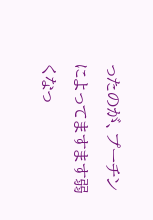ったのが、プーチンによってますます弱くなっ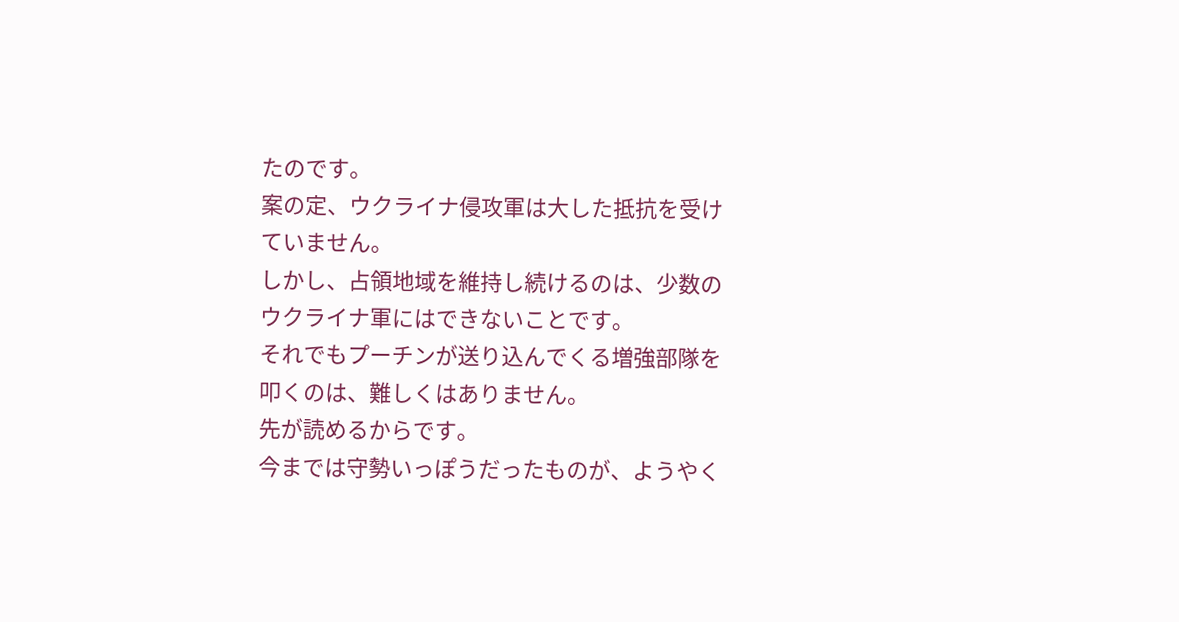たのです。
案の定、ウクライナ侵攻軍は大した抵抗を受けていません。
しかし、占領地域を維持し続けるのは、少数のウクライナ軍にはできないことです。
それでもプーチンが送り込んでくる増強部隊を叩くのは、難しくはありません。
先が読めるからです。
今までは守勢いっぽうだったものが、ようやく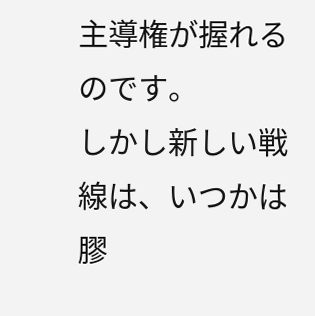主導権が握れるのです。
しかし新しい戦線は、いつかは膠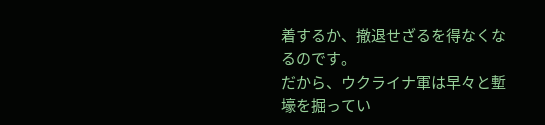着するか、撤退せざるを得なくなるのです。
だから、ウクライナ軍は早々と塹壕を掘ってい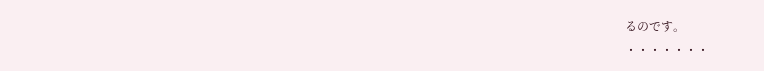るのです。
・・・・・・・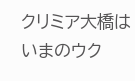クリミア大橋はいまのウク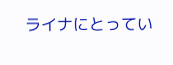ライナにとってい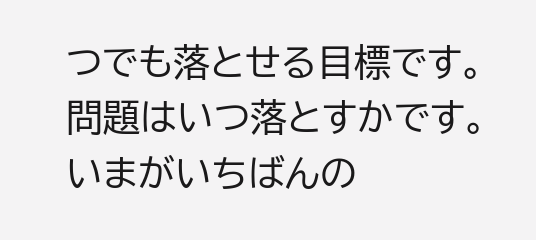つでも落とせる目標です。
問題はいつ落とすかです。
いまがいちばんの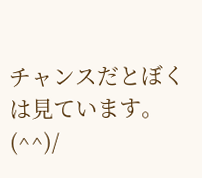チャンスだとぼくは見ています。(^^)/